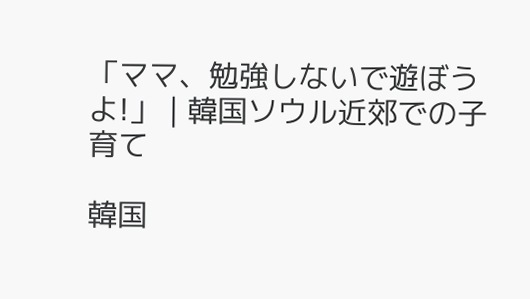「ママ、勉強しないで遊ぼうよ!」 | 韓国ソウル近郊での子育て

韓国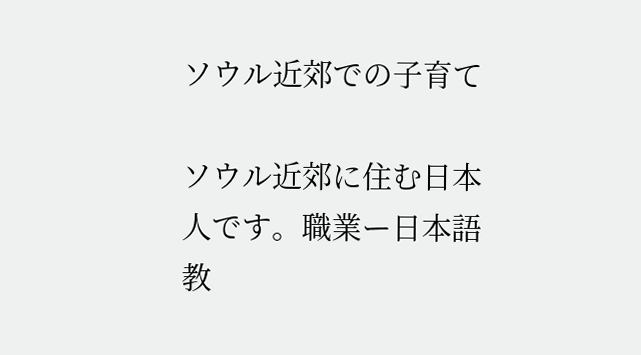ソウル近郊での子育て

ソウル近郊に住む日本人です。職業ー日本語教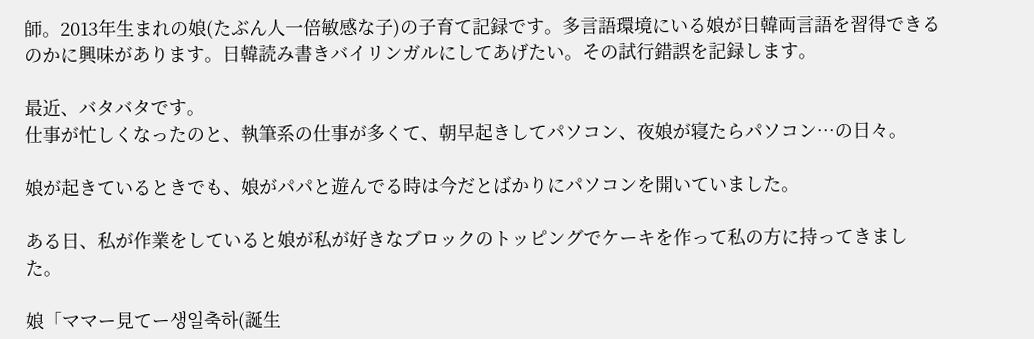師。2013年生まれの娘(たぶん人一倍敏感な子)の子育て記録です。多言語環境にいる娘が日韓両言語を習得できるのかに興味があります。日韓読み書きバイリンガルにしてあげたい。その試行錯誤を記録します。

最近、バタバタです。
仕事が忙しくなったのと、執筆系の仕事が多くて、朝早起きしてパソコン、夜娘が寝たらパソコン…の日々。

娘が起きているときでも、娘がパパと遊んでる時は今だとばかりにパソコンを開いていました。

ある日、私が作業をしていると娘が私が好きなブロックのトッピングでケーキを作って私の方に持ってきました。

娘「ママー見てー생일축하(誕生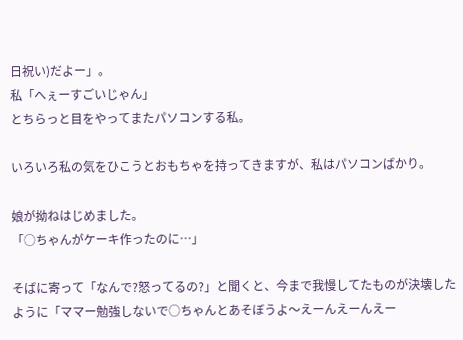日祝い)だよー」。
私「へぇーすごいじゃん」
とちらっと目をやってまたパソコンする私。

いろいろ私の気をひこうとおもちゃを持ってきますが、私はパソコンばかり。

娘が拗ねはじめました。
「○ちゃんがケーキ作ったのに…」

そばに寄って「なんで?怒ってるの?」と聞くと、今まで我慢してたものが決壊したように「ママー勉強しないで○ちゃんとあそぼうよ〜えーんえーんえー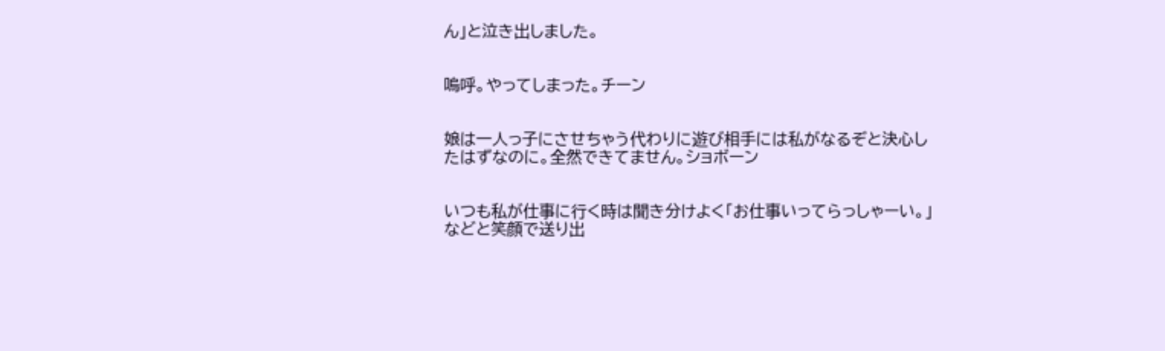ん」と泣き出しました。


嗚呼。やってしまった。チーン


娘は一人っ子にさせちゃう代わりに遊び相手には私がなるぞと決心したはずなのに。全然できてません。ショボーン


いつも私が仕事に行く時は聞き分けよく「お仕事いってらっしゃーい。」などと笑顔で送り出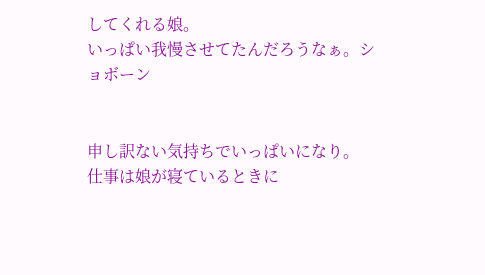してくれる娘。
いっぱい我慢させてたんだろうなぁ。ショボーン


申し訳ない気持ちでいっぱいになり。
仕事は娘が寝ているときに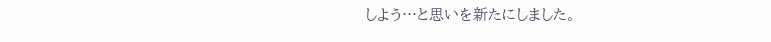しよう…と思いを新たにしました。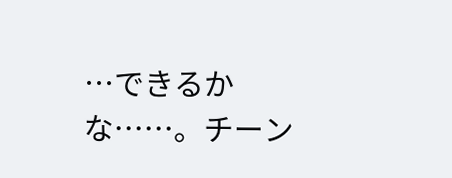…できるかな……。チーン